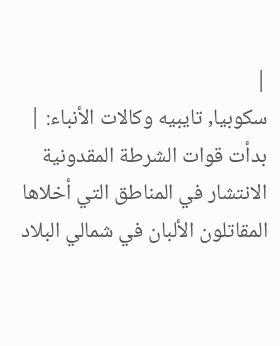|
سكوبيا, تايبيه وكالات الأنباء: |
بدأت قوات الشرطة المقدونية الانتشار في المناطق التي أخلاها المقاتلون الألبان في شمالي البلاد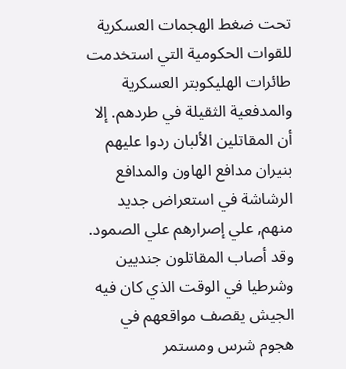تحت ضغط الهجمات العسكرية للقوات الحكومية التي استخدمت طائرات الهليكوبتر العسكرية والمدفعية الثقيلة في طردهم. إلا أن المقاتلين الألبان ردوا عليهم بنيران مدافع الهاون والمدافع الرشاشة في استعراض جديد منهم, علي إصرارهم علي الصمود. وقد أصاب المقاتلون جنديين وشرطيا في الوقت الذي كان فيه الجيش يقصف مواقعهم في هجوم شرس ومستمر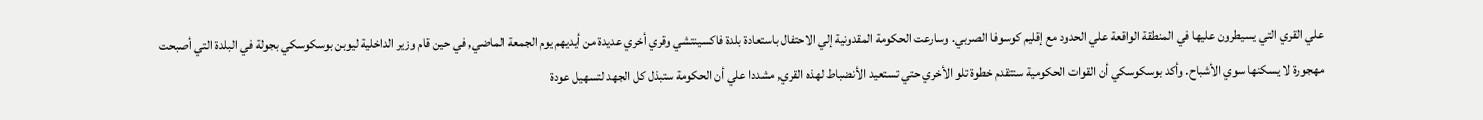علي القري التي يسيطرون عليها في المنطقة الواقعة علي الحدود مع إقليم كوسوفا الصربي. وسارعت الحكومة المقدونية إلي الاحتفال باستعادة بلدة فاكسينتشي وقري أخري عديدة من أيديهم يوم الجمعة الماضي, في حين قام وزير الداخلية ليوبن بوسكوسكي بجولة في البلدة التي أصبحت مهجورة لا يسكنها سوي الأشباح. وأكد بوسكوسكي أن القوات الحكومية ستتقدم خطوة تلو الأخري حتي تستعيد الأنضباط لهذه القري, مشددا علي أن الحكومة ستبذل كل الجهد لتسهيل عودة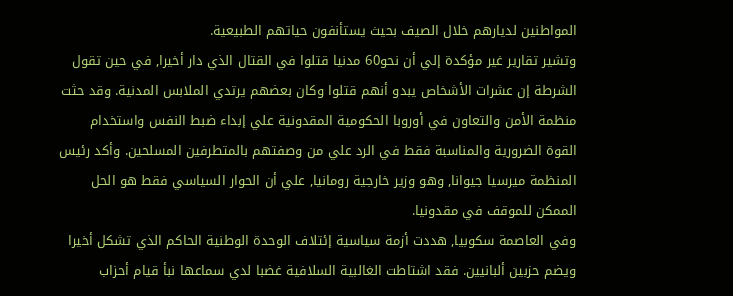المواطنين لديارهم خلال الصيف بحيث يستأنفون حياتهم الطبيعية.
وتشير تقارير غير مؤكدة إلي أن نحو60 مدنيا قتلوا في القتال الذي دار أخيرا, في حين تقول الشرطة إن عشرات الأشخاص يبدو أنهم قتلوا وكان بعضهم يرتدي الملابس المدنية. وقد حثت منظمة الأمن والتعاون في أوروبا الحكومية المقدونية علي إبداء ضبط النفس واستخدام القوة الضرورية والمناسبة فقط في الرد علي من وصفتهم بالمتطرفين المسلحين. وأكد رئيس المنظمة ميرسيا جيوانا, وهو وزير خارجية رومانيا, علي أن الحوار السياسي فقط هو الحل الممكن للموقف في مقدونيا.
وفي العاصمة سكوبيا, هددت أزمة سياسية إئتلاف الوحدة الوطنية الحاكم الذي تشكل أخيرا ويضم حزبين ألبانيين. فقد اشتاطت الغالبية السلافية غضبا لدي سماعها نبأ قيام أحزاب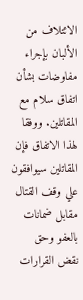الائتلاف من الألبان بإجراء مفاوضات بشأن اتفاق سلام مع المقاتلين. ووفقا لهذا الاتفاق فإن المقاتلين سيوافقون علي وقف القتال مقابل ضمانات بالعفو وحق نقض القرارات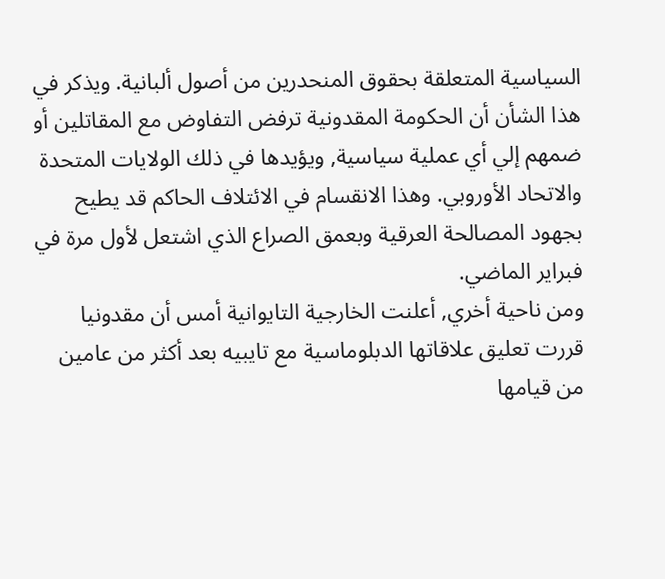السياسية المتعلقة بحقوق المنحدرين من أصول ألبانية. ويذكر في هذا الشأن أن الحكومة المقدونية ترفض التفاوض مع المقاتلين أو ضمهم إلي أي عملية سياسية, ويؤيدها في ذلك الولايات المتحدة والاتحاد الأوروبي. وهذا الانقسام في الائتلاف الحاكم قد يطيح بجهود المصالحة العرقية وبعمق الصراع الذي اشتعل لأول مرة في فبراير الماضي.
ومن ناحية أخري, أعلنت الخارجية التايوانية أمس أن مقدونيا قررت تعليق علاقاتها الدبلوماسية مع تايبيه بعد أكثر من عامين من قيامها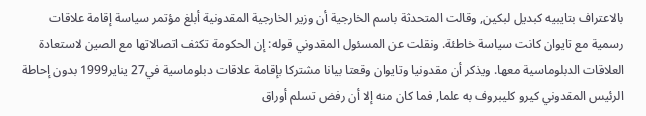بالاعتراف بتايبيه كبديل لبكين, وقالت المتحدثة باسم الخارجية أن وزير الخارجية المقدونية أبلغ مؤتمر سياسة إقامة علاقات رسمية مع تايوان كانت سياسة خاطئة. ونقلت عن المسئول المقدوني قوله: إن الحكومة تكثف اتصالاتها مع الصين لاستعادة العلاقات الدبلوماسية معها. ويذكر أن مقدونيا وتايوان وقعتا بيانا مشتركا بإقامة علاقات دبلوماسية في27 يناير1999 بدون إحاطة الرئيس المقدوني كيرو كليبروف به علما, فما كان منه إلا أن رفض تسلم أوراق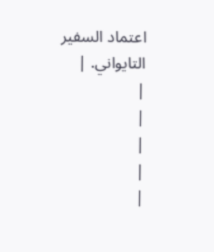اعتماد السفير التايواني. |
|
|
|
|
|